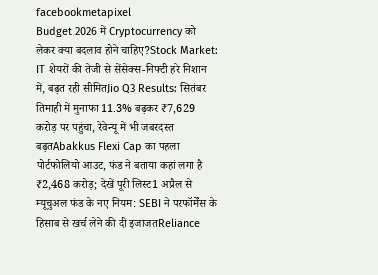facebookmetapixel
Budget 2026 में Cryptocurrency को लेकर क्या बदलाव होने चाहिए?Stock Market: IT शेयरों की तेजी से सेंसेक्स-निफ्टी हरे निशान में, बढ़त रही सीमितJio Q3 Results: सितंबर तिमाही में मुनाफा 11.3% बढ़कर ₹7,629 करोड़ पर पहुंचा, रेवेन्यू में भी जबरदस्त बढ़तAbakkus Flexi Cap का पहला पोर्टफोलियो आउट, फंड ने बताया कहां लगा है ₹2,468 करोड़; देखें पूरी लिस्ट1 अप्रैल से म्यूचुअल फंड के नए नियम: SEBI ने परफॉर्मेंस के हिसाब से खर्च लेने की दी इजाजतReliance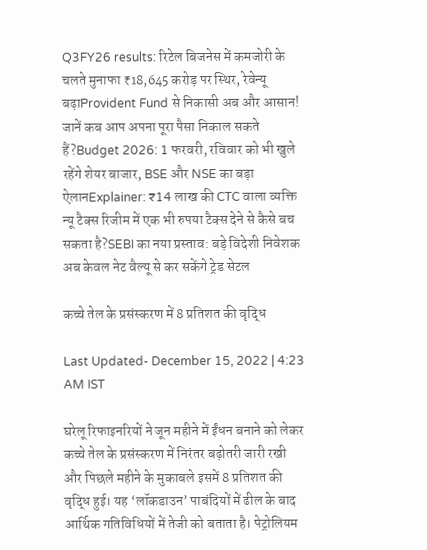Q3FY26 results: रिटेल बिजनेस में कमजोरी के चलते मुनाफा ₹18,645 करोड़ पर स्थिर, रेवेन्यू बढ़ाProvident Fund से निकासी अब और आसान! जानें कब आप अपना पूरा पैसा निकाल सकते हैं?Budget 2026: 1 फरवरी, रविवार को भी खुले रहेंगे शेयर बाजार, BSE और NSE का बड़ा ऐलानExplainer: ₹14 लाख की CTC वाला व्यक्ति न्यू टैक्स रिजीम में एक भी रुपया टैक्स देने से कैसे बच सकता है?SEBI का नया प्रस्ताव: बड़े विदेशी निवेशक अब केवल नेट वैल्यू से कर सकेंगे ट्रेड सेटल

कच्चे तेल के प्रसंस्करण में 8 प्रतिशत की वृद्धि

Last Updated- December 15, 2022 | 4:23 AM IST

घरेलू रिफाइनरियों ने जून महीने में ईंधन बनाने को लेकर कच्चे तेल के प्रसंस्करण में निरंतर बढ़ोतरी जारी रखी और पिछले महीने के मुकाबले इसमें 8 प्रतिशत की वृद्धि हुई। यह ‘लॉकडाउन’ पाबंदियों में ढील के बाद आर्थिक गतिविधियों में तेजी को बताता है। पेट्रोलियम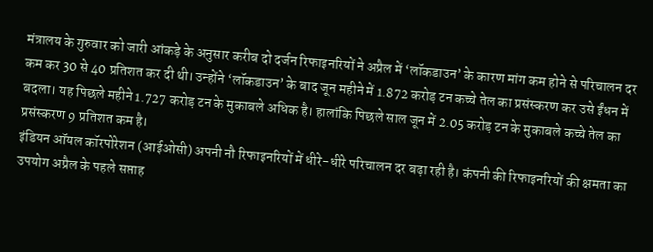मंत्रालय के गुरुवार को जारी आंकड़े के अनुसार करीब दो दर्जन रिफाइनरियों ने अप्रैल में ‘लॉकडाउन’ के कारण मांग कम होने से परिचालन दर कम कर 30 से 40 प्रतिशत कर दी थी। उन्होंने ‘लॉकडाउन’ के बाद जून महीने में 1.872 करोड़ टन कच्चे तेल का प्रसंस्करण कर उसे ईंधन में बदला। यह पिछले महीने 1.727 करोड़ टन के मुकाबले अधिक है। हालांकि पिछले साल जून में 2.05 करोड़ टन के मुकाबले कच्चे तेल का प्रसंस्करण 9 प्रतिशत कम है।
इंडियन ऑयल कॉरपोरेशन (आईओसी) अपनी नौ रिफाइनरियों में धीरे-धीरे परिचालन दर बढ़ा रही है। कंपनी की रिफाइनरियों की क्षमता का उपयोग अप्रैल के पहले सप्ताह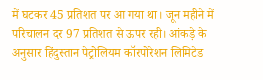में घटकर 45 प्रतिशत पर आ गया था। जून महीने में परिचालन दर 97 प्रतिशत से ऊपर रही। आंकड़े के अनुसार हिंदुस्तान पेट्रोलियम कॉरपोरेशन लिमिटेड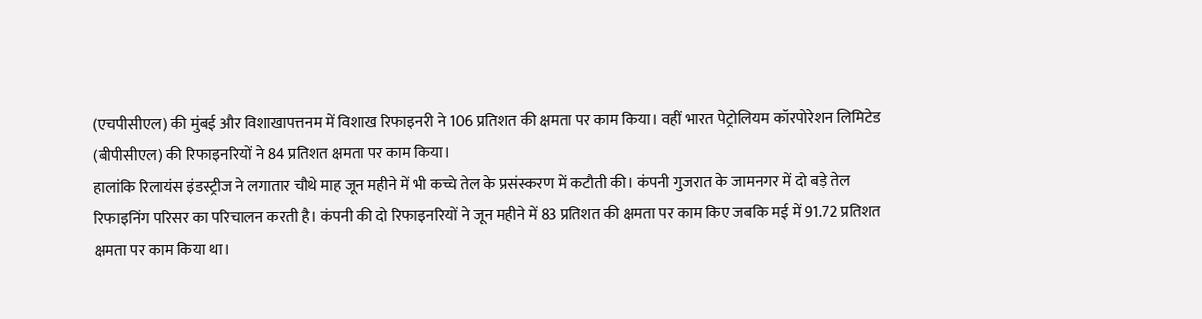(एचपीसीएल) की मुंबई और विशाखापत्तनम में विशाख रिफाइनरी ने 106 प्रतिशत की क्षमता पर काम किया। वहीं भारत पेट्रोलियम कॉरपोरेशन लिमिटेड (बीपीसीएल) की रिफाइनरियों ने 84 प्रतिशत क्षमता पर काम किया।
हालांकि रिलायंस इंडस्ट्रीज ने लगातार चौथे माह जून महीने में भी कच्चे तेल के प्रसंस्करण में कटौती की। कंपनी गुजरात के जामनगर में दो बड़े तेल रिफाइनिंग परिसर का परिचालन करती है। कंपनी की दो रिफाइनरियों ने जून महीने में 83 प्रतिशत की क्षमता पर काम किए जबकि मई में 91.72 प्रतिशत क्षमता पर काम किया था।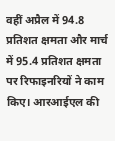वहीं अप्रैल में 94.8 प्रतिशत क्षमता और मार्च में 95.4 प्रतिशत क्षमता पर रिफाइनरियों ने काम किए। आरआईएल की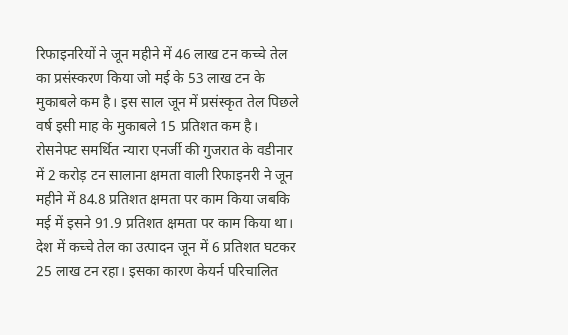रिफाइनरियों ने जून महीने में 46 लाख टन कच्चे तेल का प्रसंस्करण किया जो मई के 53 लाख टन के मुकाबले कम है। इस साल जून में प्रसंस्कृत तेल पिछले वर्ष इसी माह के मुकाबले 15 प्रतिशत कम है।
रोसनेफ्ट समर्थित न्यारा एनर्जी की गुजरात के वडीनार में 2 करोड़ टन सालाना क्षमता वाली रिफाइनरी ने जून महीने में 84.8 प्रतिशत क्षमता पर काम किया जबकि मई में इसने 91.9 प्रतिशत क्षमता पर काम किया था। देश में कच्चे तेल का उत्पादन जून में 6 प्रतिशत घटकर 25 लाख टन रहा। इसका कारण केयर्न परिचालित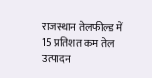राजस्थान तेलफील्ड में 15 प्रतिशत कम तेल उत्पादन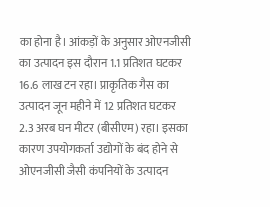का होना है। आंकड़ों के अनुसार ओएनजीसी का उत्पादन इस दौरान 1.1 प्रतिशत घटकर 16.6 लाख टन रहा। प्राकृतिक गैस का उत्पादन जून महीने में 12 प्रतिशत घटकर 2.3 अरब घन मीटर (बीसीएम) रहा। इसका कारण उपयोगकर्ता उद्योगों के बंद होने से ओएनजीसी जैसी कंपनियों के उत्पादन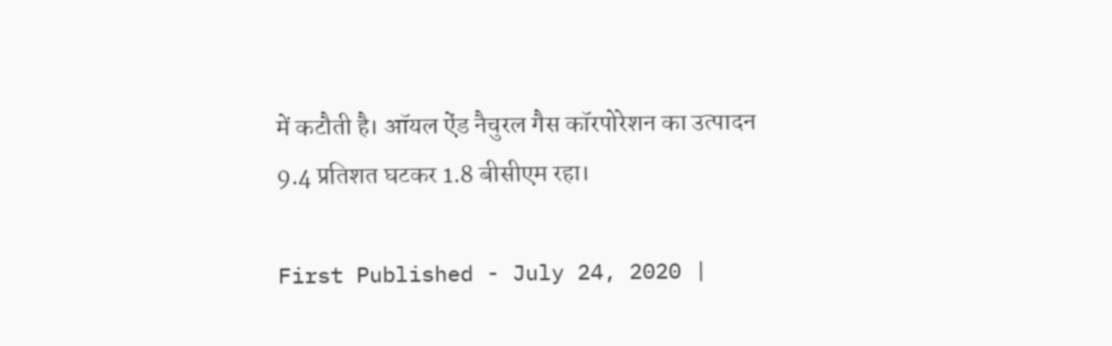में कटौती है। ऑयल ऐंड नैचुरल गैस कॉरपोरेशन का उत्पादन 9.4 प्रतिशत घटकर 1.8 बीसीएम रहा।

First Published - July 24, 2020 |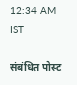12:34 AM IST

संबंधित पोस्ट